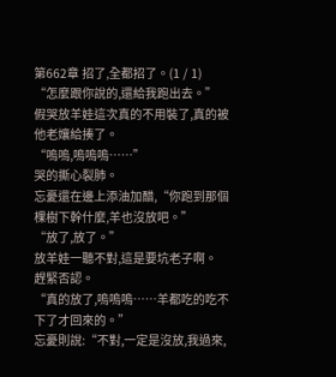第662章 招了,全都招了。(1 / 1)
“怎麼跟你說的,還給我跑出去。”
假哭放羊娃這次真的不用裝了,真的被他老孃給揍了。
“嗚嗚,嗚嗚嗚……”
哭的撕心裂肺。
忘憂還在邊上添油加醋,“你跑到那個棵樹下幹什麼,羊也沒放吧。”
“放了,放了。”
放羊娃一聽不對,這是要坑老子啊。
趕緊否認。
“真的放了,嗚嗚嗚……羊都吃的吃不下了才回來的。”
忘憂則說:“不對,一定是沒放,我過來,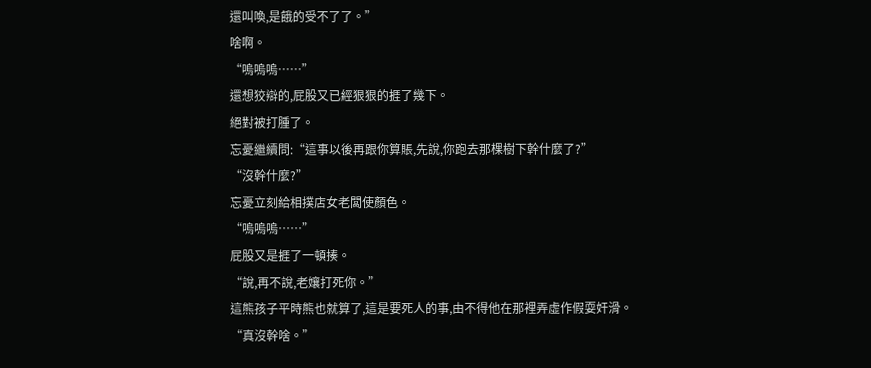還叫喚,是餓的受不了了。”
啥啊。
“嗚嗚嗚……”
還想狡辯的,屁股又已經狠狠的捱了幾下。
絕對被打腫了。
忘憂繼續問:“這事以後再跟你算賬,先說,你跑去那棵樹下幹什麼了?”
“沒幹什麼?”
忘憂立刻給相撲店女老闆使顏色。
“嗚嗚嗚……”
屁股又是捱了一頓揍。
“說,再不說,老孃打死你。”
這熊孩子平時熊也就算了,這是要死人的事,由不得他在那裡弄虛作假耍奸滑。
“真沒幹啥。”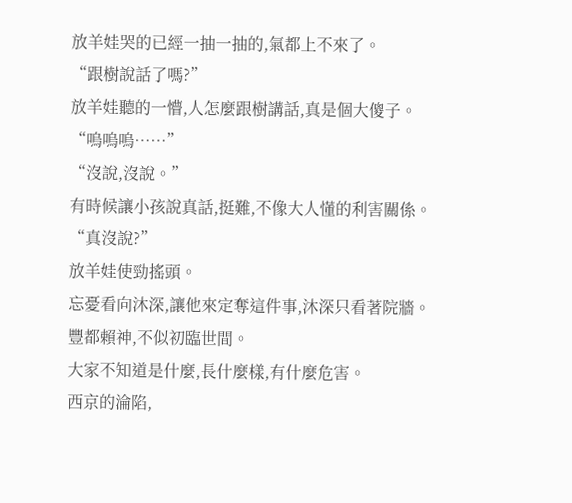放羊娃哭的已經一抽一抽的,氣都上不來了。
“跟樹說話了嗎?”
放羊娃聽的一懵,人怎麼跟樹講話,真是個大傻子。
“嗚嗚嗚……”
“沒說,沒說。”
有時候讓小孩說真話,挺難,不像大人懂的利害關係。
“真沒說?”
放羊娃使勁搖頭。
忘憂看向沐深,讓他來定奪這件事,沐深只看著院牆。
豐都賴神,不似初臨世間。
大家不知道是什麼,長什麼樣,有什麼危害。
西京的淪陷,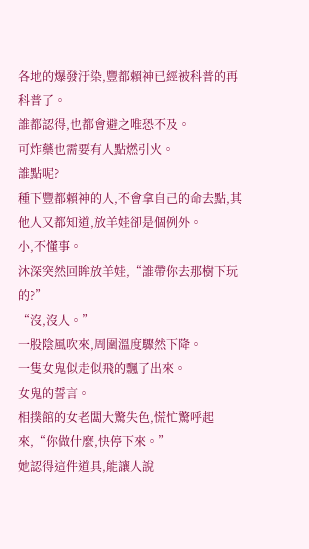各地的爆發汙染,豐都賴神已經被科普的再科普了。
誰都認得,也都會避之唯恐不及。
可炸藥也需要有人點燃引火。
誰點呢?
種下豐都賴神的人,不會拿自己的命去點,其他人又都知道,放羊娃卻是個例外。
小,不懂事。
沐深突然回眸放羊娃,“誰帶你去那樹下玩的?”
“沒,沒人。”
一股陰風吹來,周圍溫度驟然下降。
一隻女鬼似走似飛的飄了出來。
女鬼的誓言。
相撲館的女老闆大驚失色,慌忙驚呼起來,“你做什麼,快停下來。”
她認得這件道具,能讓人說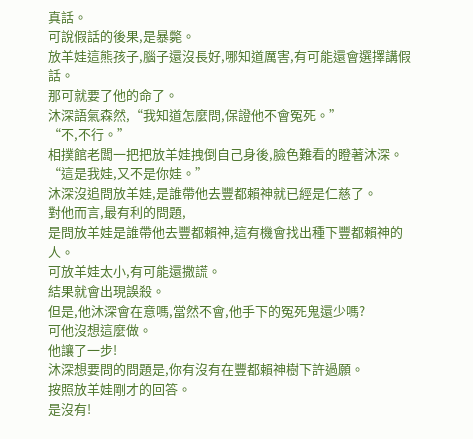真話。
可說假話的後果,是暴斃。
放羊娃這熊孩子,腦子還沒長好,哪知道厲害,有可能還會選擇講假話。
那可就要了他的命了。
沐深語氣森然,“我知道怎麼問,保證他不會冤死。”
“不,不行。”
相撲館老闆一把把放羊娃拽倒自己身後,臉色難看的瞪著沐深。
“這是我娃,又不是你娃。”
沐深沒追問放羊娃,是誰帶他去豐都賴神就已經是仁慈了。
對他而言,最有利的問題,
是問放羊娃是誰帶他去豐都賴神,這有機會找出種下豐都賴神的人。
可放羊娃太小,有可能還撒謊。
結果就會出現誤殺。
但是,他沐深會在意嗎,當然不會,他手下的冤死鬼還少嗎?
可他沒想這麼做。
他讓了一步!
沐深想要問的問題是,你有沒有在豐都賴神樹下許過願。
按照放羊娃剛才的回答。
是沒有!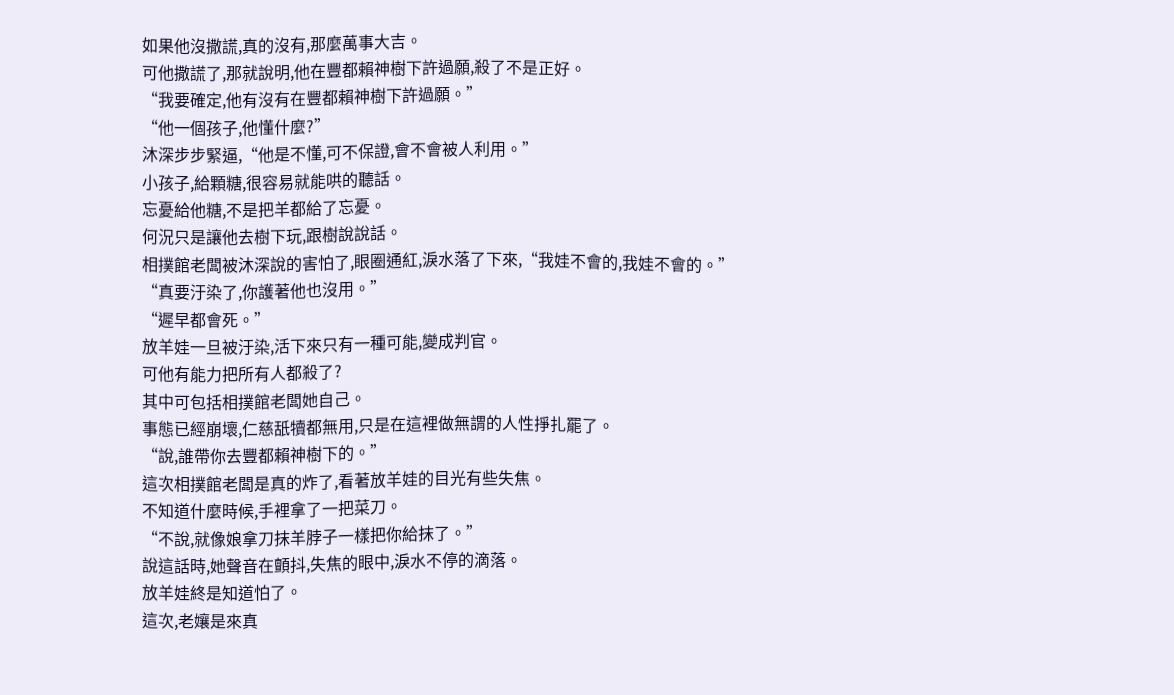如果他沒撒謊,真的沒有,那麼萬事大吉。
可他撒謊了,那就說明,他在豐都賴神樹下許過願,殺了不是正好。
“我要確定,他有沒有在豐都賴神樹下許過願。”
“他一個孩子,他懂什麼?”
沐深步步緊逼,“他是不懂,可不保證,會不會被人利用。”
小孩子,給顆糖,很容易就能哄的聽話。
忘憂給他糖,不是把羊都給了忘憂。
何況只是讓他去樹下玩,跟樹說說話。
相撲館老闆被沐深說的害怕了,眼圈通紅,淚水落了下來,“我娃不會的,我娃不會的。”
“真要汙染了,你護著他也沒用。”
“遲早都會死。”
放羊娃一旦被汙染,活下來只有一種可能,變成判官。
可他有能力把所有人都殺了?
其中可包括相撲館老闆她自己。
事態已經崩壞,仁慈舐犢都無用,只是在這裡做無謂的人性掙扎罷了。
“說,誰帶你去豐都賴神樹下的。”
這次相撲館老闆是真的炸了,看著放羊娃的目光有些失焦。
不知道什麼時候,手裡拿了一把菜刀。
“不說,就像娘拿刀抹羊脖子一樣把你給抹了。”
說這話時,她聲音在顫抖,失焦的眼中,淚水不停的滴落。
放羊娃終是知道怕了。
這次,老孃是來真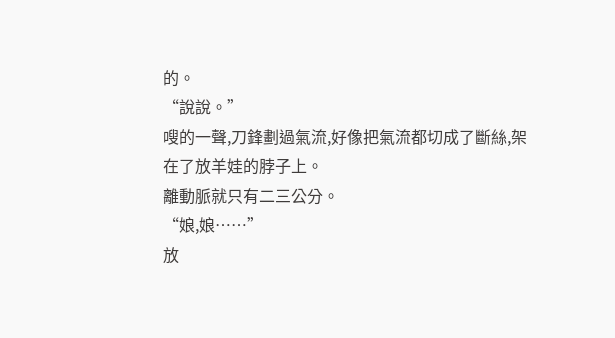的。
“說說。”
嗖的一聲,刀鋒劃過氣流,好像把氣流都切成了斷絲,架在了放羊娃的脖子上。
離動脈就只有二三公分。
“娘,娘……”
放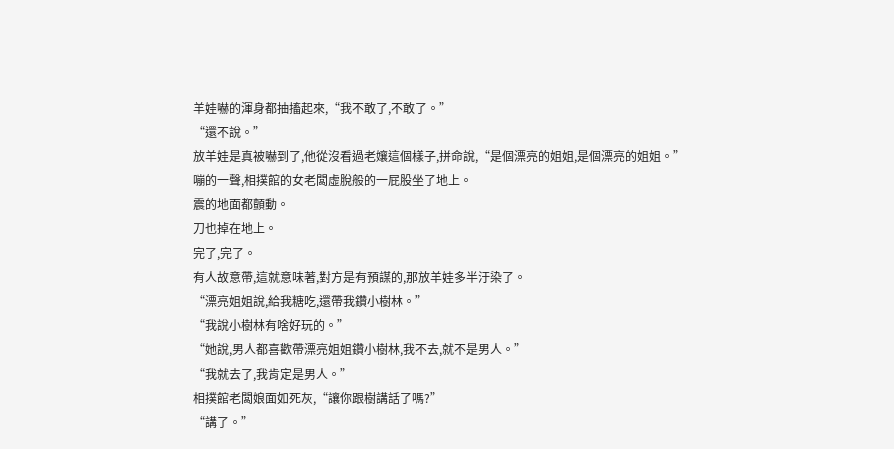羊娃嚇的渾身都抽搐起來,“我不敢了,不敢了。”
“還不說。”
放羊娃是真被嚇到了,他從沒看過老孃這個樣子,拼命說,“是個漂亮的姐姐,是個漂亮的姐姐。”
嘣的一聲,相撲館的女老闆虛脫般的一屁股坐了地上。
震的地面都顫動。
刀也掉在地上。
完了,完了。
有人故意帶,這就意味著,對方是有預謀的,那放羊娃多半汙染了。
“漂亮姐姐說,給我糖吃,還帶我鑽小樹林。”
“我說小樹林有啥好玩的。”
“她說,男人都喜歡帶漂亮姐姐鑽小樹林,我不去,就不是男人。”
“我就去了,我肯定是男人。”
相撲館老闆娘面如死灰,“讓你跟樹講話了嗎?”
“講了。”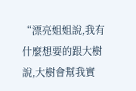“漂亮姐姐說,我有什麼想要的跟大樹說,大樹會幫我實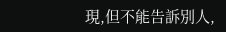現,但不能告訴別人,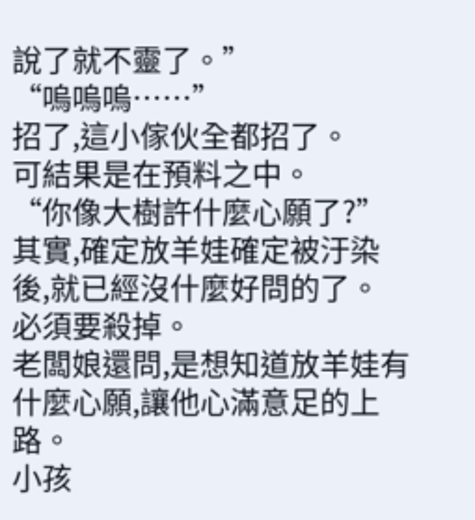說了就不靈了。”
“嗚嗚嗚……”
招了,這小傢伙全都招了。
可結果是在預料之中。
“你像大樹許什麼心願了?”
其實,確定放羊娃確定被汙染後,就已經沒什麼好問的了。
必須要殺掉。
老闆娘還問,是想知道放羊娃有什麼心願,讓他心滿意足的上路。
小孩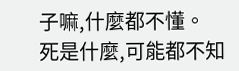子嘛,什麼都不懂。
死是什麼,可能都不知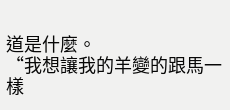道是什麼。
“我想讓我的羊變的跟馬一樣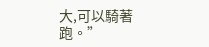大,可以騎著跑。”